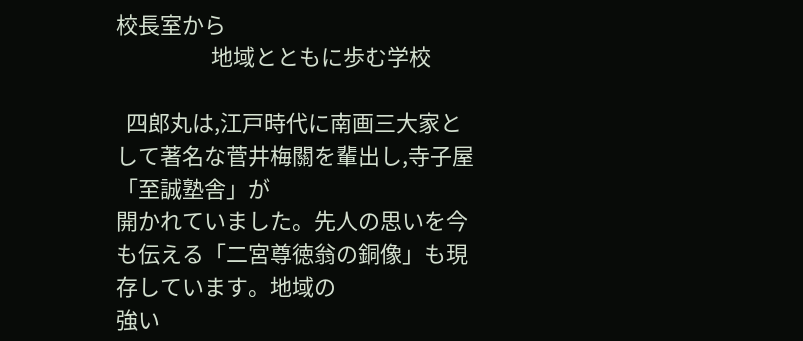校長室から
                   地域とともに歩む学校

  四郎丸は,江戸時代に南画三大家として著名な菅井梅關を輩出し,寺子屋「至誠塾舎」が
開かれていました。先人の思いを今も伝える「二宮尊徳翁の銅像」も現存しています。地域の
強い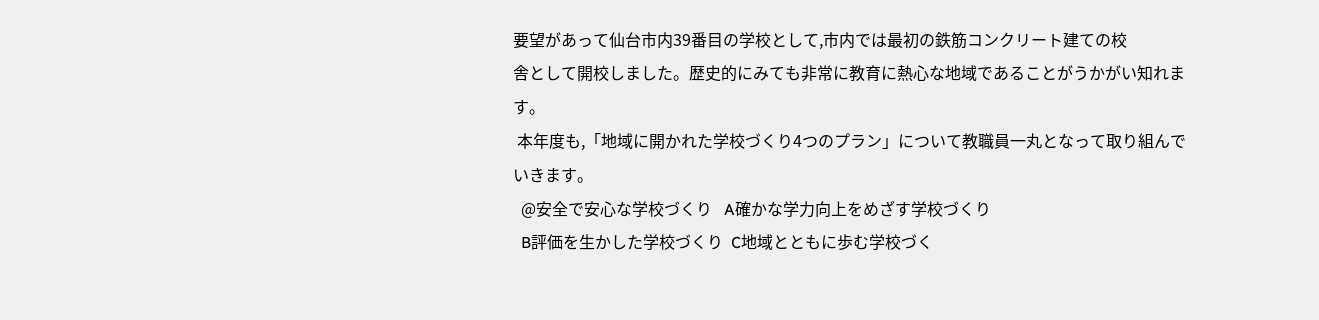要望があって仙台市内39番目の学校として,市内では最初の鉄筋コンクリート建ての校
舎として開校しました。歴史的にみても非常に教育に熱心な地域であることがうかがい知れま
す。
 本年度も,「地域に開かれた学校づくり4つのプラン」について教職員一丸となって取り組んで
いきます。
  @安全で安心な学校づくり   A確かな学力向上をめざす学校づくり
  B評価を生かした学校づくり  C地域とともに歩む学校づく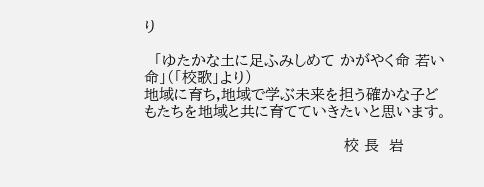り

  「ゆたかな土に足ふみしめて かがやく命 若い命」(「校歌」より)
地域に育ち,地域で学ぶ未来を担う確かな子どもたちを地域と共に育てていきたいと思います。

                                        校 長  岩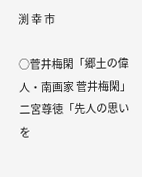渕 幸 市

○菅井梅閑「郷土の偉人・南画家 菅井梅閑」
二宮尊徳「先人の思いを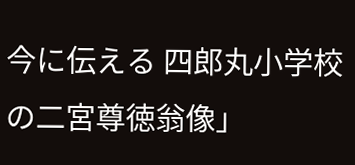今に伝える 四郎丸小学校の二宮尊徳翁像」